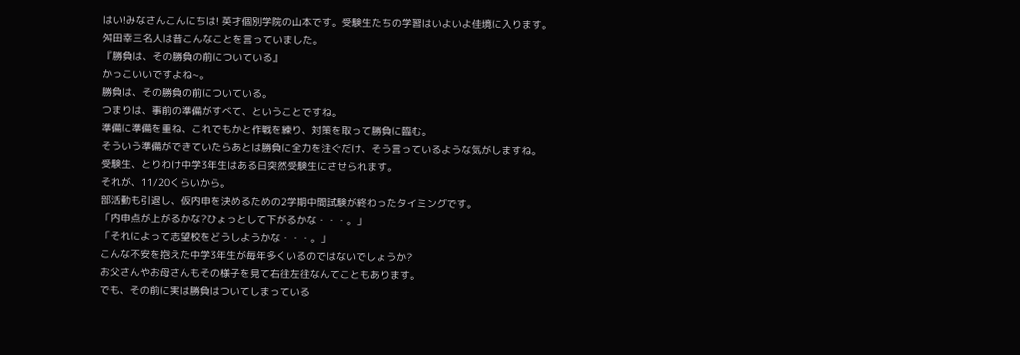はい!みなさんこんにちは! 英才個別学院の山本です。受験生たちの学習はいよいよ佳境に入ります。
舛田幸三名人は昔こんなことを言っていました。
『勝負は、その勝負の前についている』
かっこいいですよね~。
勝負は、その勝負の前についている。
つまりは、事前の準備がすべて、ということですね。
準備に準備を重ね、これでもかと作戦を練り、対策を取って勝負に臨む。
そういう準備ができていたらあとは勝負に全力を注ぐだけ、そう言っているような気がしますね。
受験生、とりわけ中学3年生はある日突然受験生にさせられます。
それが、11/20くらいから。
部活動も引退し、仮内申を決めるための2学期中間試験が終わったタイミングです。
「内申点が上がるかな?ひょっとして下がるかな・・・。」
「それによって志望校をどうしようかな・・・。」
こんな不安を抱えた中学3年生が毎年多くいるのではないでしょうか?
お父さんやお母さんもその様子を見て右往左往なんてこともあります。
でも、その前に実は勝負はついてしまっている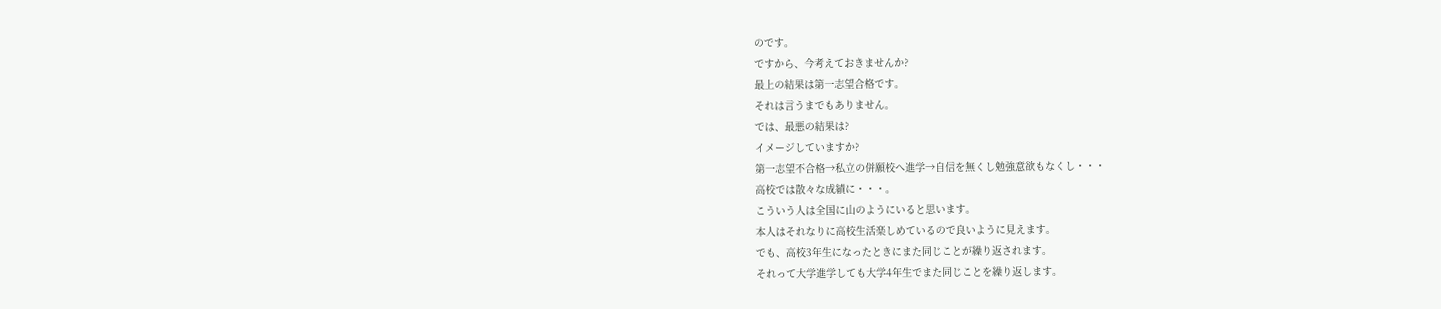のです。
ですから、今考えておきませんか?
最上の結果は第一志望合格です。
それは言うまでもありません。
では、最悪の結果は?
イメージしていますか?
第一志望不合格→私立の併願校へ進学→自信を無くし勉強意欲もなくし・・・
高校では散々な成績に・・・。
こういう人は全国に山のようにいると思います。
本人はそれなりに高校生活楽しめているので良いように見えます。
でも、高校3年生になったときにまた同じことが繰り返されます。
それって大学進学しても大学4年生でまた同じことを繰り返します。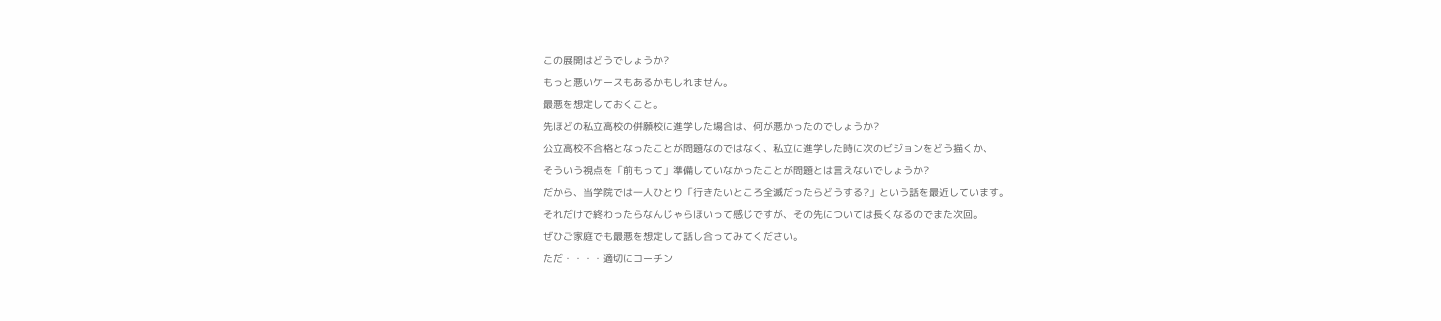この展開はどうでしょうか?
もっと悪いケースもあるかもしれません。
最悪を想定しておくこと。
先ほどの私立高校の併願校に進学した場合は、何が悪かったのでしょうか?
公立高校不合格となったことが問題なのではなく、私立に進学した時に次のビジョンをどう描くか、
そういう視点を「前もって」準備していなかったことが問題とは言えないでしょうか?
だから、当学院では一人ひとり「行きたいところ全滅だったらどうする?」という話を最近しています。
それだけで終わったらなんじゃらほいって感じですが、その先については長くなるのでまた次回。
ぜひご家庭でも最悪を想定して話し合ってみてください。
ただ・・・・適切にコーチン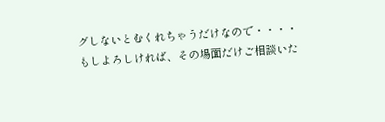グしないとむくれちゃうだけなので・・・・
もしよろしければ、その場面だけご相談いた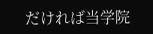だければ当学院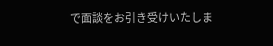で面談をお引き受けいたしま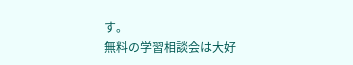す。
無料の学習相談会は大好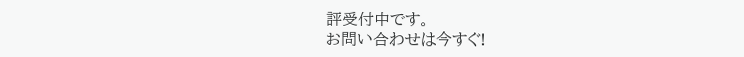評受付中です。
お問い合わせは今すぐ!